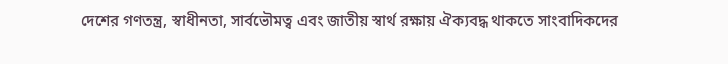দেশের গণতন্ত্র, স্বাধীনতা, সার্বভৌমত্ব এবং জাতীয় স্বার্থ রক্ষায় ঐক্যবদ্ধ থাকতে সাংবাদিকদের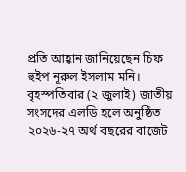প্রতি আহ্বান জানিয়েছেন চিফ হুইপ নূরুল ইসলাম মনি। বৃহস্পতিবার (২ জুলাই) জাতীয় সংসদের এলডি হলে অনুষ্ঠিত ২০২৬-২৭ অর্থ বছরের বাজেট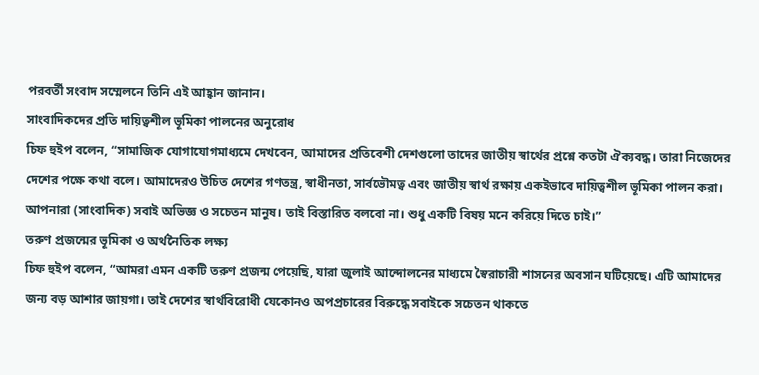পরবর্তী সংবাদ সম্মেলনে তিনি এই আহ্বান জানান।
সাংবাদিকদের প্রতি দায়িত্বশীল ভূমিকা পালনের অনুরোধ
চিফ হুইপ বলেন, “সামাজিক যোগাযোগমাধ্যমে দেখবেন, আমাদের প্রতিবেশী দেশগুলো তাদের জাতীয় স্বার্থের প্রশ্নে কতটা ঐক্যবদ্ধ। তারা নিজেদের দেশের পক্ষে কথা বলে। আমাদেরও উচিত দেশের গণতন্ত্র, স্বাধীনতা, সার্বভৌমত্ব এবং জাতীয় স্বার্থ রক্ষায় একইভাবে দায়িত্বশীল ভূমিকা পালন করা। আপনারা (সাংবাদিক) সবাই অভিজ্ঞ ও সচেতন মানুষ। তাই বিস্তারিত বলবো না। শুধু একটি বিষয় মনে করিয়ে দিতে চাই।”
তরুণ প্রজন্মের ভূমিকা ও অর্থনৈতিক লক্ষ্য
চিফ হুইপ বলেন, “আমরা এমন একটি তরুণ প্রজন্ম পেয়েছি, যারা জুলাই আন্দোলনের মাধ্যমে স্বৈরাচারী শাসনের অবসান ঘটিয়েছে। এটি আমাদের জন্য বড় আশার জায়গা। তাই দেশের স্বার্থবিরোধী যেকোনও অপপ্রচারের বিরুদ্ধে সবাইকে সচেতন থাকতে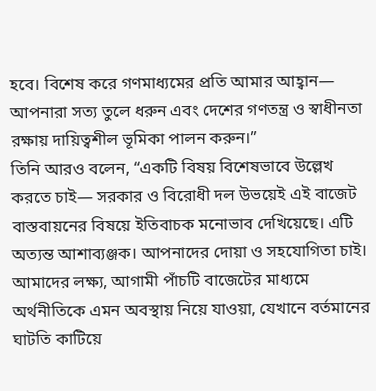হবে। বিশেষ করে গণমাধ্যমের প্রতি আমার আহ্বান— আপনারা সত্য তুলে ধরুন এবং দেশের গণতন্ত্র ও স্বাধীনতা রক্ষায় দায়িত্বশীল ভূমিকা পালন করুন।”
তিনি আরও বলেন, “একটি বিষয় বিশেষভাবে উল্লেখ করতে চাই— সরকার ও বিরোধী দল উভয়েই এই বাজেট বাস্তবায়নের বিষয়ে ইতিবাচক মনোভাব দেখিয়েছে। এটি অত্যন্ত আশাব্যঞ্জক। আপনাদের দোয়া ও সহযোগিতা চাই। আমাদের লক্ষ্য, আগামী পাঁচটি বাজেটের মাধ্যমে অর্থনীতিকে এমন অবস্থায় নিয়ে যাওয়া, যেখানে বর্তমানের ঘাটতি কাটিয়ে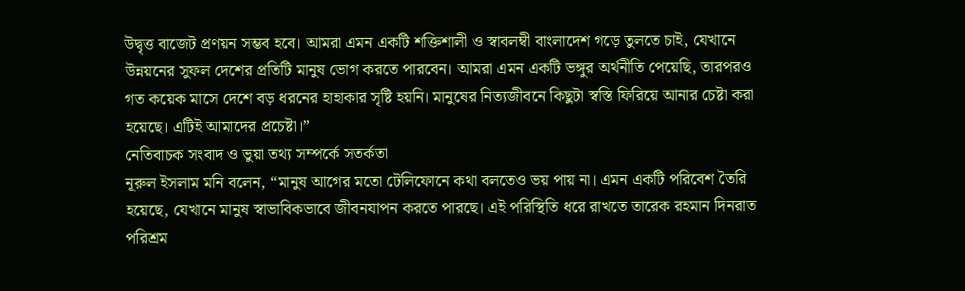উদ্বৃত্ত বাজেট প্রণয়ন সম্ভব হবে। আমরা এমন একটি শক্তিশালী ও স্বাবলম্বী বাংলাদেশ গড়ে তুলতে চাই, যেখানে উন্নয়নের সুফল দেশের প্রতিটি মানুষ ভোগ করতে পারবেন। আমরা এমন একটি ভঙ্গুর অর্থনীতি পেয়েছি, তারপরও গত কয়েক মাসে দেশে বড় ধরনের হাহাকার সৃষ্টি হয়নি। মানুষের নিত্যজীবনে কিছুটা স্বস্তি ফিরিয়ে আনার চেষ্টা করা হয়েছে। এটিই আমাদের প্রচেষ্টা।”
নেতিবাচক সংবাদ ও ভুয়া তথ্য সম্পর্কে সতর্কতা
নূরুল ইসলাম মনি বলেন, “মানুষ আগের মতো টেলিফোনে কথা বলতেও ভয় পায় না। এমন একটি পরিবেশ তৈরি হয়েছে, যেখানে মানুষ স্বাভাবিকভাবে জীবনযাপন করতে পারছে। এই পরিস্থিতি ধরে রাখতে তারেক রহমান দিনরাত পরিশ্রম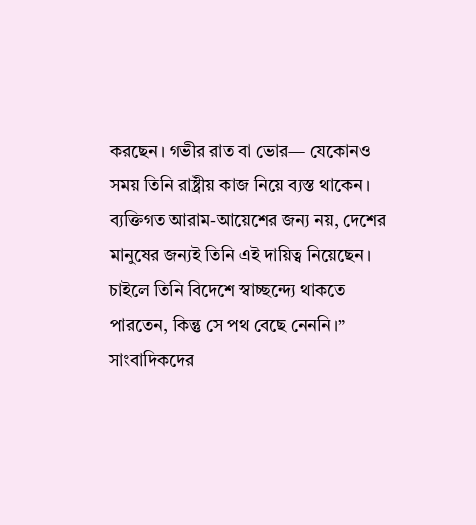করছেন। গভীর রাত বা ভোর— যেকোনও সময় তিনি রাষ্ট্রীয় কাজ নিয়ে ব্যস্ত থাকেন। ব্যক্তিগত আরাম-আয়েশের জন্য নয়, দেশের মানুষের জন্যই তিনি এই দায়িত্ব নিয়েছেন। চাইলে তিনি বিদেশে স্বাচ্ছন্দ্যে থাকতে পারতেন, কিন্তু সে পথ বেছে নেননি।”
সাংবাদিকদের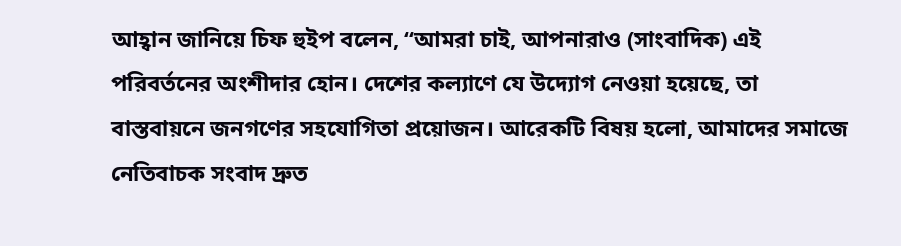আহ্বান জানিয়ে চিফ হুইপ বলেন, “আমরা চাই, আপনারাও (সাংবাদিক) এই পরিবর্তনের অংশীদার হোন। দেশের কল্যাণে যে উদ্যোগ নেওয়া হয়েছে, তা বাস্তবায়নে জনগণের সহযোগিতা প্রয়োজন। আরেকটি বিষয় হলো, আমাদের সমাজে নেতিবাচক সংবাদ দ্রুত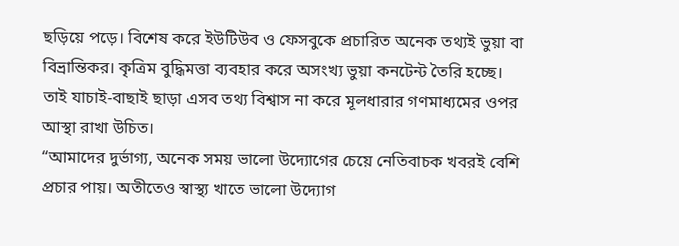ছড়িয়ে পড়ে। বিশেষ করে ইউটিউব ও ফেসবুকে প্রচারিত অনেক তথ্যই ভুয়া বা বিভ্রান্তিকর। কৃত্রিম বুদ্ধিমত্তা ব্যবহার করে অসংখ্য ভুয়া কনটেন্ট তৈরি হচ্ছে। তাই যাচাই-বাছাই ছাড়া এসব তথ্য বিশ্বাস না করে মূলধারার গণমাধ্যমের ওপর আস্থা রাখা উচিত।
“আমাদের দুর্ভাগ্য, অনেক সময় ভালো উদ্যোগের চেয়ে নেতিবাচক খবরই বেশি প্রচার পায়। অতীতেও স্বাস্থ্য খাতে ভালো উদ্যোগ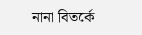নানা বিতর্কে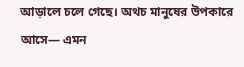আড়ালে চলে গেছে। অথচ মানুষের উপকারে আসে— এমন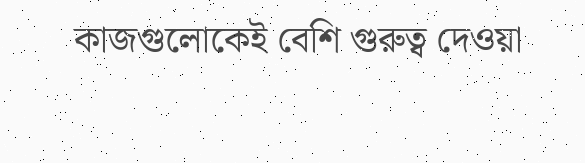কাজগুলোকেই বেশি গুরুত্ব দেওয়া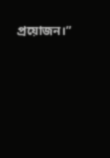প্রয়োজন।”